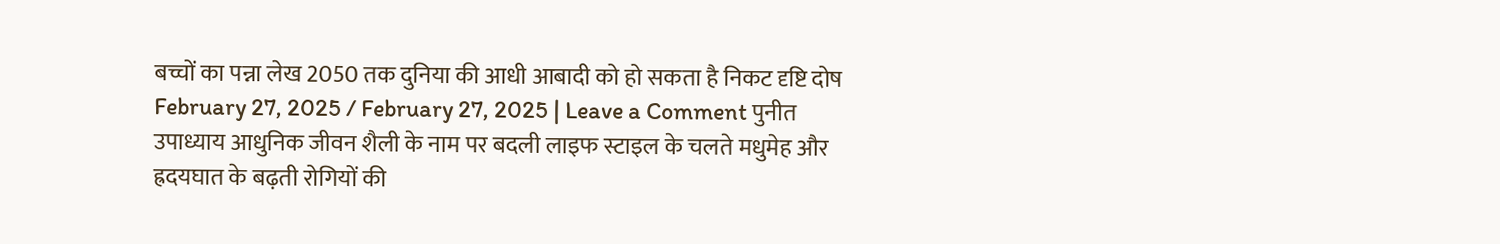बच्चों का पन्ना लेख 2050 तक दुनिया की आधी आबादी को हो सकता है निकट दृष्टि दोष February 27, 2025 / February 27, 2025 | Leave a Comment पुनीत उपाध्याय आधुनिक जीवन शैली के नाम पर बदली लाइफ स्टाइल के चलते मधुमेह और ह्रदयघात के बढ़ती रोगियों की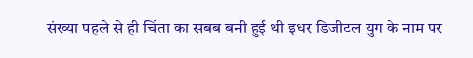संख्या पहले से ही चिंता का सबब बनी हुई थी इधर डिजीटल युग के नाम पर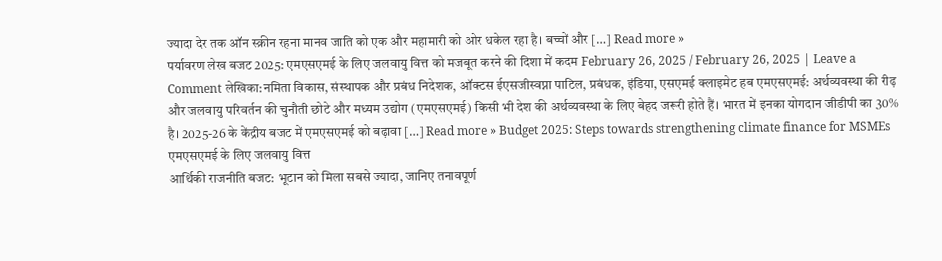ज्यादा देर तक ऑन स्क्रीन रहना मानव जाति को एक और महामारी को ओर धकेल रहा है। बच्चों और […] Read more »
पर्यावरण लेख बजट 2025: एमएसएमई के लिए जलवायु वित्त को मजबूत करने की दिशा में कदम February 26, 2025 / February 26, 2025 | Leave a Comment लेखिका:नमिता विकास, संस्थापक और प्रबंध निदेशक, ऑक्टस ईएसजीस्वप्ना पाटिल, प्रबंधक, इंडिया, एसएमई क्लाइमेट हब एमएसएमई: अर्थव्यवस्था की रीढ़ और जलवायु परिवर्तन की चुनौती छोटे और मध्यम उद्योग (एमएसएमई) किसी भी देश की अर्थव्यवस्था के लिए बेहद जरूरी होते हैं। भारत में इनका योगदान जीडीपी का 30% है। 2025-26 के केंद्रीय बजट में एमएसएमई को बढ़ावा […] Read more » Budget 2025: Steps towards strengthening climate finance for MSMEs एमएसएमई के लिए जलवायु वित्त
आर्थिकी राजनीति बजट: भूटान को मिला सबसे ज्यादा, जानिए तनावपूर्ण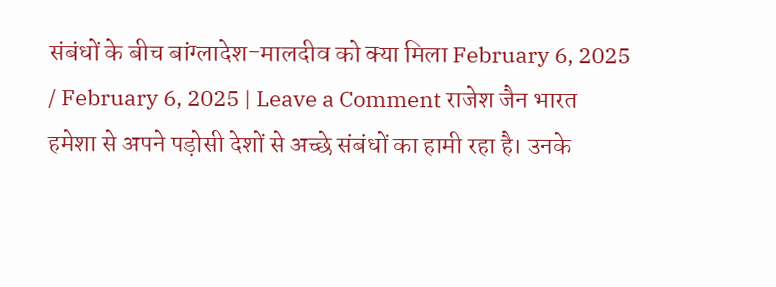संबंधों के बीच बांग्लादेश-मालदीव को क्या मिला February 6, 2025 / February 6, 2025 | Leave a Comment राजेश जैन भारत हमेशा से अपने पड़ोसी देशों से अच्छे संबंधों का हामी रहा है। उनके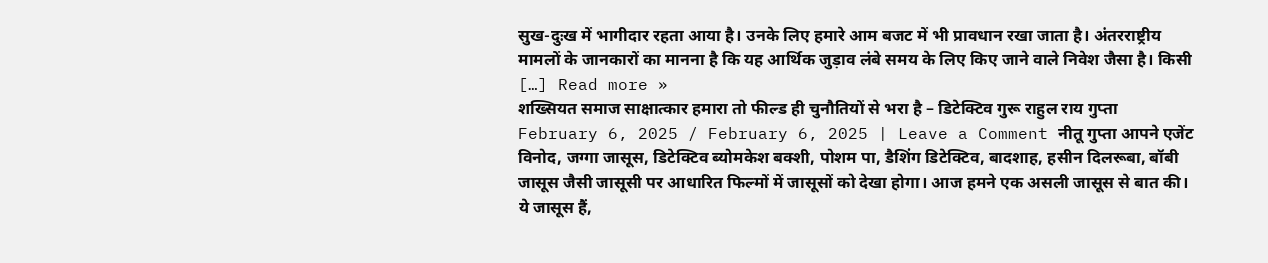सुख-दुःख में भागीदार रहता आया है। उनके लिए हमारे आम बजट में भी प्रावधान रखा जाता है। अंतरराष्ट्रीय मामलों के जानकारों का मानना है कि यह आर्थिक जुड़ाव लंबे समय के लिए किए जाने वाले निवेश जैसा है। किसी […] Read more »
शख्सियत समाज साक्षात्कार हमारा तो फील्ड ही चुनौतियों से भरा है – डिटेक्टिव गुरू राहुल राय गुप्ता February 6, 2025 / February 6, 2025 | Leave a Comment नीतू गुप्ता आपने एजेंट विनोद, जग्गा जासूस, डिटेक्टिव ब्योमकेश बक्शी, पोशम पा, डैशिंग डिटेक्टिव, बादशाह, हसीन दिलरूबा, बॉबी जासूस जैसी जासूसी पर आधारित फिल्मों में जासूसों को देखा होगा। आज हमने एक असली जासूस से बात की। ये जासूस हैं,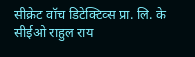सीक्रेट वॉच डिटेक्टिव्स प्रा. लि. के सीईओ राहुल राय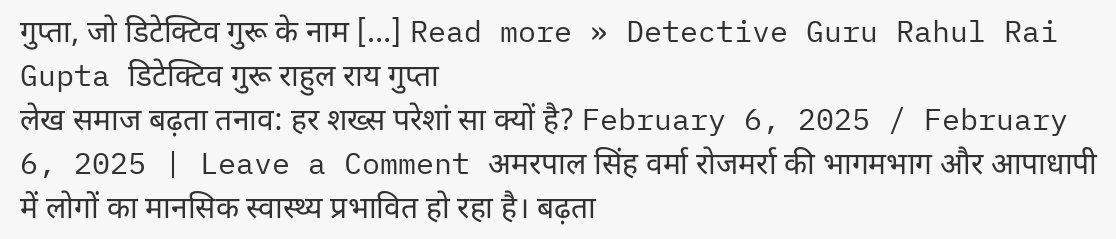गुप्ता, जो डिटेक्टिव गुरू के नाम […] Read more » Detective Guru Rahul Rai Gupta डिटेक्टिव गुरू राहुल राय गुप्ता
लेख समाज बढ़ता तनाव: हर शख्स परेशां सा क्यों है? February 6, 2025 / February 6, 2025 | Leave a Comment अमरपाल सिंह वर्मा रोजमर्रा की भागमभाग और आपाधापी में लोगों का मानसिक स्वास्थ्य प्रभावित हो रहा है। बढ़ता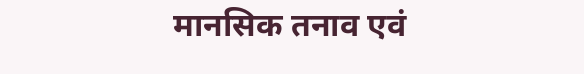मानसिक तनाव एवं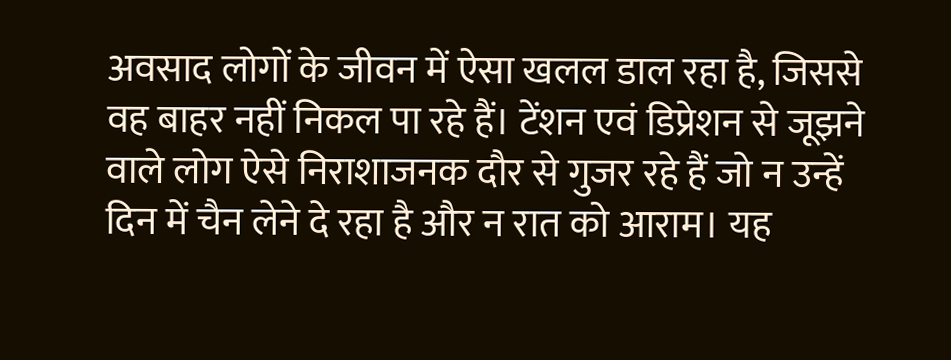अवसाद लोगों के जीवन में ऐसा खलल डाल रहा है, जिससे वह बाहर नहीं निकल पा रहे हैं। टेंशन एवं डिप्रेशन से जूझने वाले लोग ऐसे निराशाजनक दौर से गुजर रहे हैं जो न उन्हें दिन में चैन लेने दे रहा है और न रात को आराम। यह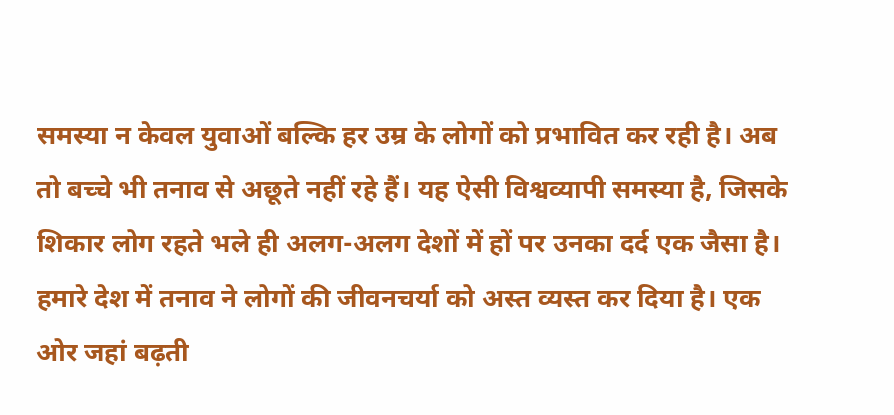समस्या न केवल युवाओं बल्कि हर उम्र के लोगों को प्रभावित कर रही है। अब तो बच्चे भी तनाव से अछूते नहीं रहे हैं। यह ऐसी विश्वव्यापी समस्या है, जिसके शिकार लोग रहते भले ही अलग-अलग देशों में हों पर उनका दर्द एक जैसा है। हमारे देश में तनाव ने लोगों की जीवनचर्या को अस्त व्यस्त कर दिया है। एक ओर जहां बढ़ती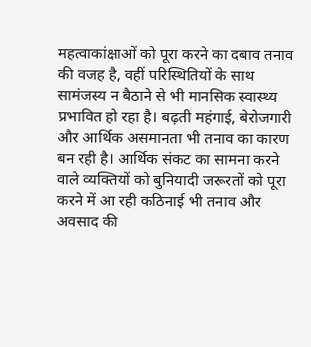महत्वाकांक्षाओं को पूरा करने का दबाव तनाव की वजह है, वहीं परिस्थितियों के साथ सामंजस्य न बैठाने से भी मानसिक स्वास्थ्य प्रभावित हो रहा है। बढ़ती महंगाई, बेरोजगारी और आर्थिक असमानता भी तनाव का कारण बन रही है। आर्थिक संकट का सामना करने वाले व्यक्तियों को बुनियादी जरूरतों को पूरा करने में आ रही कठिनाई भी तनाव और अवसाद की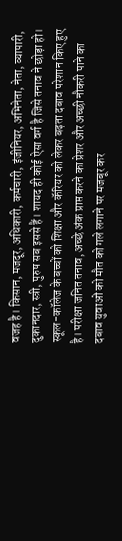वजह है। किसान, मजदूर, अधिकारी, कर्मचारी, इंजीनियर, अभिनेता, नेता, व्यापारी, दुकानदार, स्त्री, पुरुष सब इससे हैं। शायद ही कोई ऐसा वर्ग है जिसे तनाव ने छोड़ा हो। स्कूल-कॉलेज के बच्चों को शिक्षा और कॅरियर को लेकर बढ़ता दबाव परेशान किए हुए है। परीक्षा जनित तनाव, अच्छे अंक प्राप्त करने का प्रेशर और अच्छी नौकरी पाने का दबाव युवाओं को मौत को गले लगाने पर मजबूर कर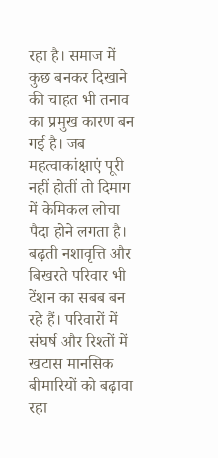रहा है। समाज में कुछ बनकर दिखाने की चाहत भी तनाव का प्रमुख कारण बन गई है। जब महत्वाकांक्षाएं पूरी नहीं होतीं तो दिमाग में केमिकल लोचा पैदा होने लगता है। बढ़ती नशावृत्ति और बिखरते परिवार भी टेंशन का सबब बन रहे हैं। परिवारों में संघर्ष और रिश्तों में खटास मानसिक बीमारियों को बढ़ावा रहा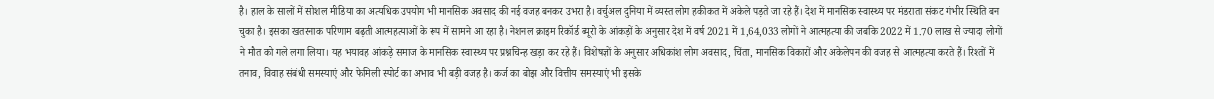है। हाल के सालों में सोशल मीडिया का अत्यधिक उपयोग भी मानसिक अवसाद की नई वजह बनकर उभरा है। वर्चुअल दुनिया में व्यस्त लोग हकीकत में अकेले पड़ते जा रहे हैं। देश में मानसिक स्वास्थ्य पर मंडराता संकट गंभीर स्थिति बन चुका है। इसका खतरनाक परिणाम बढ़ती आत्महत्याओं के रूप में सामने आ रहा है। नेशनल क्राइम रिकॉर्ड ब्यूरो के आंकड़ों के अनुसार देश में वर्ष 2021 में 1,64,033 लोगों ने आत्महत्या की जबकि 2022 में 1.70 लाख से ज्यादा लोगों ने मौत को गले लगा लिया। यह भयावह आंकड़े समाज के मानसिक स्वास्थ्य पर प्रश्नचिन्ह खड़ा कर रहे हैं। विशेषज्ञों के अनुसार अधिकांश लोग अवसाद, चिंता, मानसिक विकारों और अकेलेपन की वजह से आत्महत्या करते हैं। रिश्तों में तनाव, विवाह संबंधी समस्याएं और फेमिली स्पोर्ट का अभाव भी बड़ी वजह है। कर्ज का बोझ और वित्तीय समस्याएं भी इसके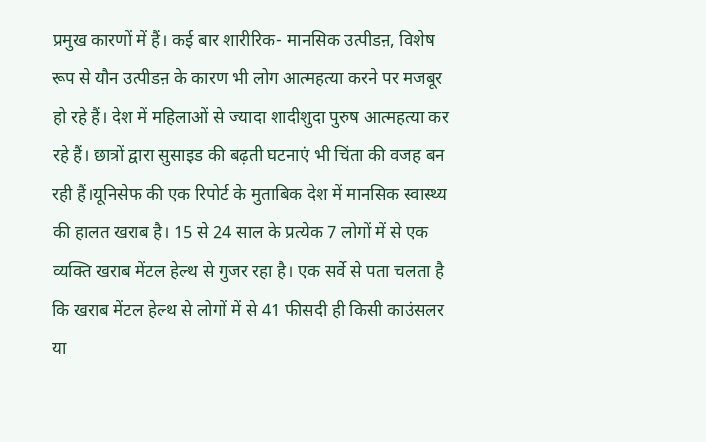प्रमुख कारणों में हैं। कई बार शारीरिक- मानसिक उत्पीडऩ, विशेष रूप से यौन उत्पीडऩ के कारण भी लोग आत्महत्या करने पर मजबूर हो रहे हैं। देश में महिलाओं से ज्यादा शादीशुदा पुरुष आत्महत्या कर रहे हैं। छात्रों द्वारा सुसाइड की बढ़ती घटनाएं भी चिंता की वजह बन रही हैं।यूनिसेफ की एक रिपोर्ट के मुताबिक देश में मानसिक स्वास्थ्य की हालत खराब है। 15 से 24 साल के प्रत्येक 7 लोगों में से एक व्यक्ति खराब मेंटल हेल्थ से गुजर रहा है। एक सर्वे से पता चलता है कि खराब मेंटल हेल्थ से लोगों में से 41 फीसदी ही किसी काउंसलर या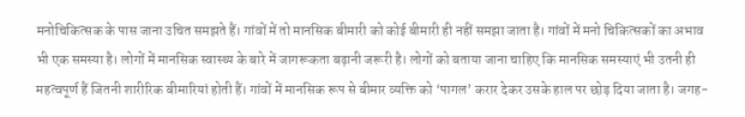मनोचिकित्सक के पास जाना उचित समझते हैं। गांवों में तो मानसिक बीमारी को कोई बीमारी ही नहीं समझा जाता है। गांवों में मनो चिकित्सकों का अभाव भी एक समस्या है। लोगों में मानसिक स्वास्थ्य के बारे में जागरूकता बढ़ानी जरूरी है। लोगों को बताया जाना चाहिए कि मानसिक समस्याएं भी उतनी ही महत्वपूर्ण हैं जितनी शारीरिक बीमारियां होती हैं। गांवों में मानसिक रूप से बीमार व्यक्ति को ‘पागल’ करार देकर उसके हाल पर छोड़ दिया जाता है। जगह-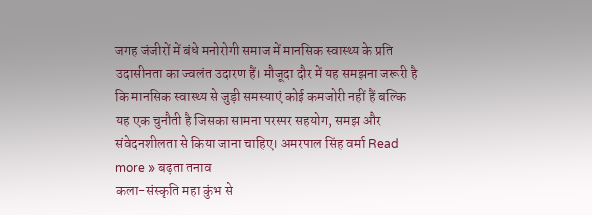जगह जंजीरों में बंधे मनोरोगी समाज में मानसिक स्वास्थ्य के प्रति उदासीनता का ज्वलंत उदारण हैं। मौजूदा दौर में यह समझना जरूरी है कि मानसिक स्वास्थ्य से जुड़ी समस्याएं कोई कमजोरी नहीं हैं बल्कि यह एक चुनौती है जिसका सामना परस्पर सहयोग, समझ और संवेदनशीलता से किया जाना चाहिए। अमरपाल सिंह वर्मा Read more » बढ़ता तनाव
कला-संस्कृति महा कुंभ से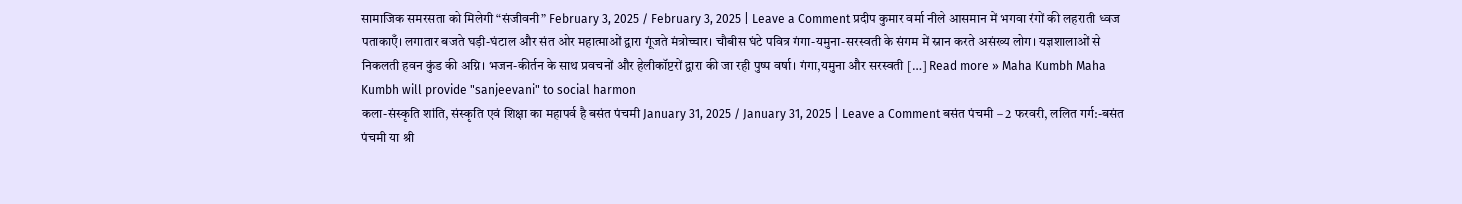सामाजिक समरसता को मिलेगी “संजीवनी” February 3, 2025 / February 3, 2025 | Leave a Comment प्रदीप कुमार वर्मा नीले आसमान में भगवा रंगों की लहराती ध्वज पताकाएँ। लगातार बजते घड़ी-घंटाल और संत ओर महात्माओं द्वारा गूंजते मंत्रोच्चार। चौबीस घंटे पवित्र गंगा-यमुना-सरस्वती के संगम में स्नान करते असंख्य लोग। यज्ञशालाओं से निकलती हवन कुंड की अग्नि। भजन-कीर्तन के साथ प्रवचनों और हेलीकॉप्टरों द्वारा की जा रही पुष्प वर्षा। गंगा,यमुना और सरस्वती […] Read more » Maha Kumbh Maha Kumbh will provide "sanjeevani" to social harmon
कला-संस्कृति शांति, संस्कृति एवं शिक्षा का महापर्व है बसंत पंचमी January 31, 2025 / January 31, 2025 | Leave a Comment बसंत पंचमी – 2 फरवरी, ललित गर्ग:-बसंत पंचमी या श्री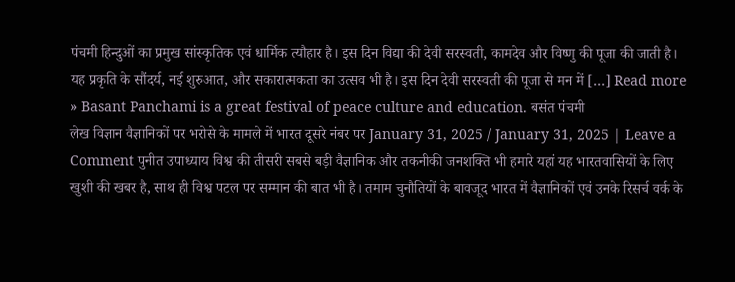पंचमी हिन्दुओं का प्रमुख सांस्कृतिक एवं धार्मिक त्यौहार है। इस दिन विद्या की देवी सरस्वती, कामदेव और विष्णु की पूजा की जाती है। यह प्रकृति के सौंदर्य, नई शुरुआत, और सकारात्मकता का उत्सव भी है। इस दिन देवी सरस्वती की पूजा से मन में […] Read more » Basant Panchami is a great festival of peace culture and education. बसंत पंचमी
लेख विज्ञान वैज्ञानिकों पर भरोसे के मामले में भारत दूसरे नंबर पर January 31, 2025 / January 31, 2025 | Leave a Comment पुनीत उपाध्याय विश्व की तीसरी सबसे बड़ी वैज्ञानिक और तकनीकी जनशक्ति भी हमारे यहां यह भारतवासियों के लिए खुशी की खबर है, साथ ही विश्व पटल पर सम्मान की बात भी है। तमाम चुनौतियों के बावजूद भारत में वैज्ञानिकों एवं उनके रिसर्च वर्क के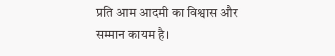प्रति आम आदमी का विश्वास और सम्मान कायम है।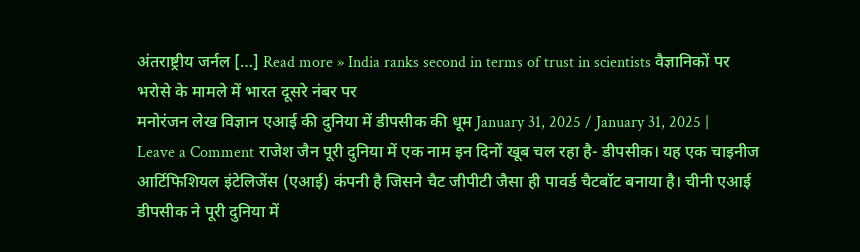अंतराष्ट्रीय जर्नल […] Read more » India ranks second in terms of trust in scientists वैज्ञानिकों पर भरोसे के मामले में भारत दूसरे नंबर पर
मनोरंजन लेख विज्ञान एआई की दुनिया में डीपसीक की धूम January 31, 2025 / January 31, 2025 | Leave a Comment राजेश जैन पूरी दुनिया में एक नाम इन दिनों खूब चल रहा है- डीपसीक। यह एक चाइनीज आर्टिफिशियल इंटेलिजेंस (एआई) कंपनी है जिसने चैट जीपीटी जैसा ही पावर्ड चैटबॉट बनाया है। चीनी एआई डीपसीक ने पूरी दुनिया में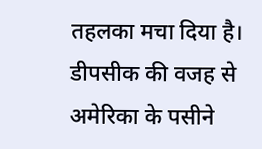तहलका मचा दिया है। डीपसीक की वजह से अमेरिका के पसीने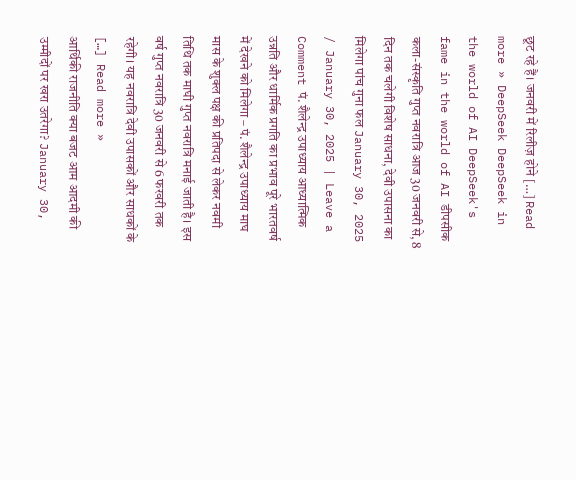छूट रहे हैं। जनवरी में रिलीज़ होने […] Read more » DeepSeek DeepSeek in the world of AI DeepSeek's fame in the world of AI डीपसीक
कला-संस्कृति गुप्त नवरात्रि आज 30 जनवरी से, 8 दिन तक चलेगी विशेष साधना, देवी उपासना का मिलेगा पांच गुना फल January 30, 2025 / January 30, 2025 | Leave a Comment पं. शैलेन्द्र उपाध्याय आध्यात्मिक उन्नति और धार्मिक प्रगति का प्रभाव पूरे भारतवर्ष में देखने को मिलेगा – पं. शैलेन्द्र उपाध्याय माघ मास के शुक्ल पक्ष की प्रतिपदा से लेकर नवमी तिथि तक माघी गुप्त नवरात्रि मनाई जाती है। इस वर्ष गुप्त नवरात्रि 30 जनवरी से 6 फरवरी तक रहेगी। यह नवरात्रि देवी उपासकों और साधकों के […] Read more »
आर्थिकी राजनीति क्या बजट आम आदमी की उम्मीदों पर खरा उतरेगा? January 30,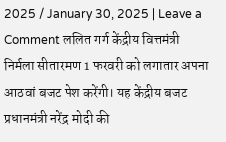2025 / January 30, 2025 | Leave a Comment ललित गर्ग केंद्रीय वित्तमंत्री निर्मला सीतारमण 1 फरवरी को लगातार अपना आठवां बजट पेश करेंगी। यह केंद्रीय बजट प्रधानमंत्री नरेंद्र मोदी की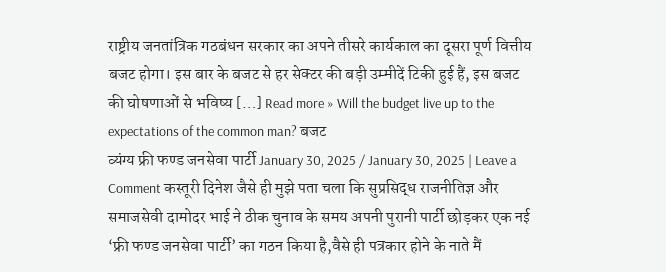राष्ट्रीय जनतांत्रिक गठबंधन सरकार का अपने तीसरे कार्यकाल का दूसरा पूर्ण वित्तीय बजट होगा। इस बार के बजट से हर सेक्टर की बड़ी उम्मीदें टिकी हुई हैं, इस बजट की घोषणाओं से भविष्य […] Read more » Will the budget live up to the expectations of the common man? बजट
व्यंग्य फ्री फण्ड जनसेवा पार्टी January 30, 2025 / January 30, 2025 | Leave a Comment कस्तूरी दिनेश जैसे ही मुझे पता चला कि सुप्रसिद्ध राजनीतिज्ञ और समाजसेवी दामोदर भाई ने ठीक चुनाव के समय अपनी पुरानी पार्टी छोड़कर एक नई ‘फ्री फण्ड जनसेवा पार्टी’ का गठन किया है,वैसे ही पत्रकार होने के नाते मैं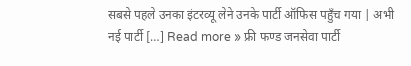सबसे पहले उनका इंटरव्यू लेने उनके पार्टी ऑफिस पहुँच गया | अभी नई पार्टी […] Read more » फ्री फण्ड जनसेवा पार्टी